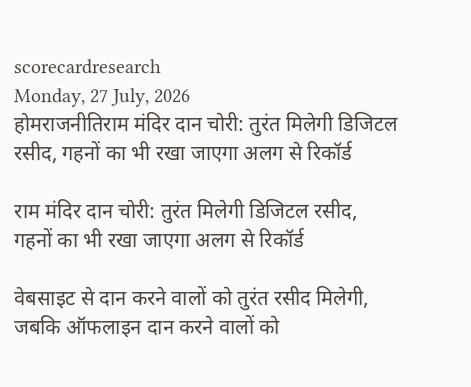scorecardresearch
Monday, 27 July, 2026
होमराजनीतिराम मंदिर दान चोरी: तुरंत मिलेगी डिजिटल रसीद, गहनों का भी रखा जाएगा अलग से रिकॉर्ड

राम मंदिर दान चोरी: तुरंत मिलेगी डिजिटल रसीद, गहनों का भी रखा जाएगा अलग से रिकॉर्ड

वेबसाइट से दान करने वालों को तुरंत रसीद मिलेगी, जबकि ऑफलाइन दान करने वालों को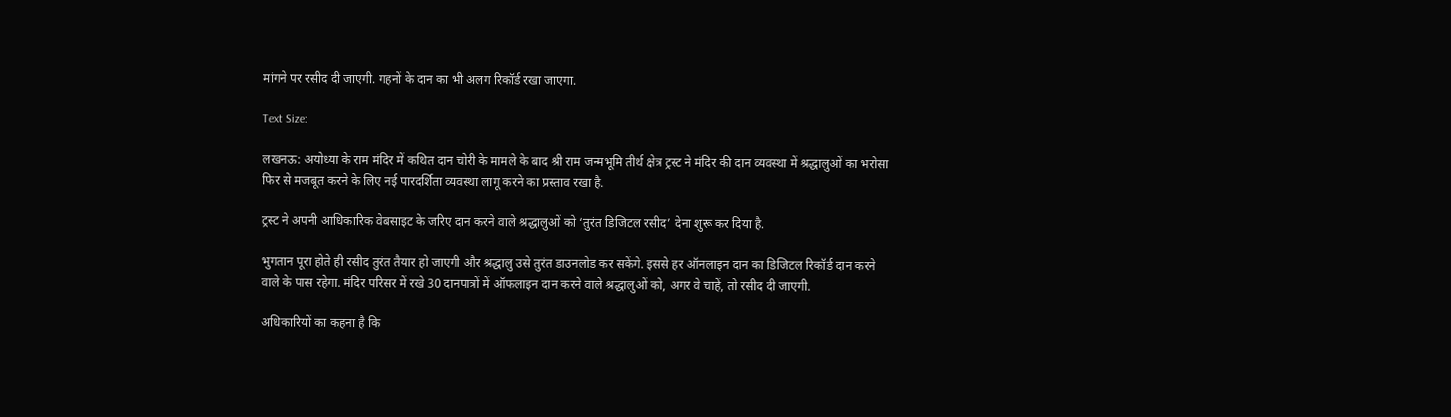मांगने पर रसीद दी जाएगी. गहनों के दान का भी अलग रिकॉर्ड रखा जाएगा.

Text Size:

लखनऊ: अयोध्या के राम मंदिर में कथित दान चोरी के मामले के बाद श्री राम जन्मभूमि तीर्थ क्षेत्र ट्रस्ट ने मंदिर की दान व्यवस्था में श्रद्धालुओं का भरोसा फिर से मजबूत करने के लिए नई पारदर्शिता व्यवस्था लागू करने का प्रस्ताव रखा है.

ट्रस्ट ने अपनी आधिकारिक वेबसाइट के जरिए दान करने वाले श्रद्धालुओं को ‘तुरंत डिजिटल रसीद’ देना शुरू कर दिया है.

भुगतान पूरा होते ही रसीद तुरंत तैयार हो जाएगी और श्रद्धालु उसे तुरंत डाउनलोड कर सकेंगे. इससे हर ऑनलाइन दान का डिजिटल रिकॉर्ड दान करने वाले के पास रहेगा. मंदिर परिसर में रखे 30 दानपात्रों में ऑफलाइन दान करने वाले श्रद्धालुओं को, अगर वे चाहें, तो रसीद दी जाएगी.

अधिकारियों का कहना है कि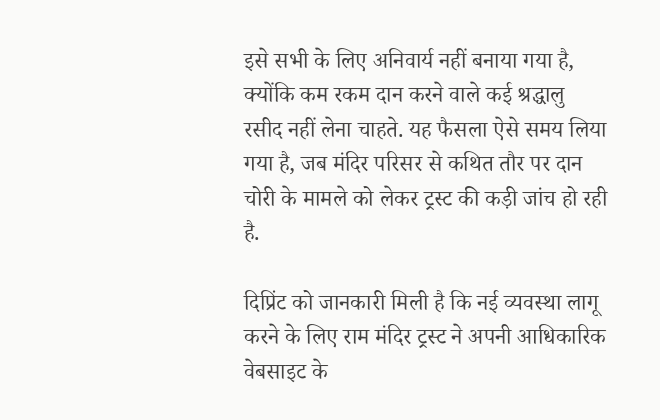इसे सभी के लिए अनिवार्य नहीं बनाया गया है, क्योंकि कम रकम दान करने वाले कई श्रद्धालु रसीद नहीं लेना चाहते. यह फैसला ऐसे समय लिया गया है, जब मंदिर परिसर से कथित तौर पर दान चोरी के मामले को लेकर ट्रस्ट की कड़ी जांच हो रही है.

दिप्रिंट को जानकारी मिली है कि नई व्यवस्था लागू करने के लिए राम मंदिर ट्रस्ट ने अपनी आधिकारिक वेबसाइट के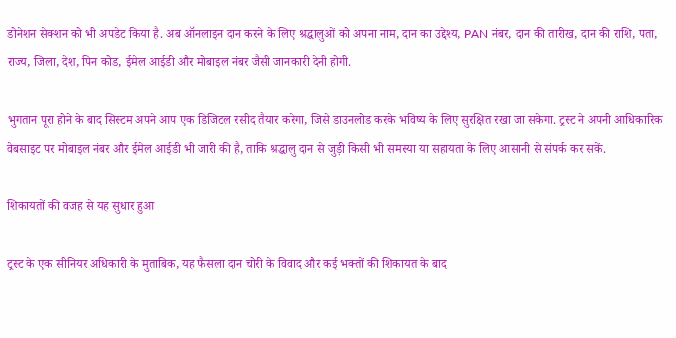डोनेशन सेक्शन को भी अपडेट किया है. अब ऑनलाइन दान करने के लिए श्रद्धालुओं को अपना नाम, दान का उद्देश्य, PAN नंबर, दान की तारीख, दान की राशि, पता, राज्य, जिला, देश, पिन कोड, ईमेल आईडी और मोबाइल नंबर जैसी जानकारी देनी होगी.

भुगतान पूरा होने के बाद सिस्टम अपने आप एक डिजिटल रसीद तैयार करेगा, जिसे डाउनलोड करके भविष्य के लिए सुरक्षित रखा जा सकेगा. ट्रस्ट ने अपनी आधिकारिक वेबसाइट पर मोबाइल नंबर और ईमेल आईडी भी जारी की है, ताकि श्रद्धालु दान से जुड़ी किसी भी समस्या या सहायता के लिए आसानी से संपर्क कर सकें.

शिकायतों की वजह से यह सुधार हुआ

ट्रस्ट के एक सीनियर अधिकारी के मुताबिक, यह फैसला दान चोरी के विवाद और कई भक्तों की शिकायत के बाद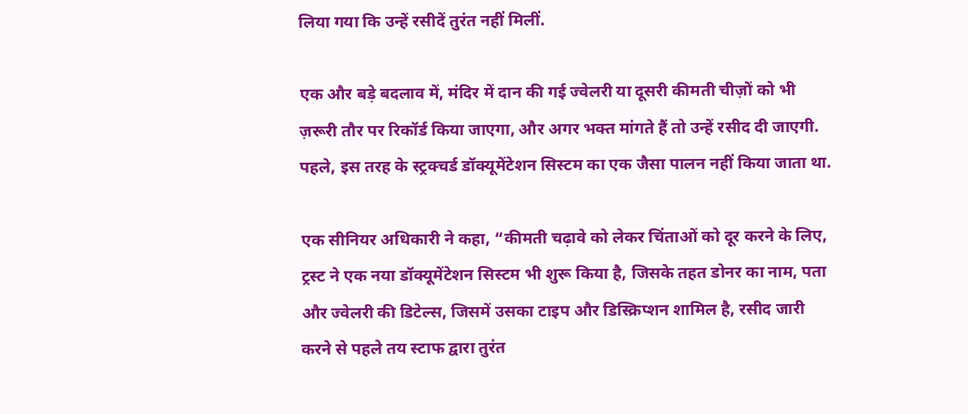लिया गया कि उन्हें रसीदें तुरंत नहीं मिलीं.

एक और बड़े बदलाव में, मंदिर में दान की गई ज्वेलरी या दूसरी कीमती चीज़ों को भी ज़रूरी तौर पर रिकॉर्ड किया जाएगा, और अगर भक्त मांगते हैं तो उन्हें रसीद दी जाएगी. पहले, इस तरह के स्ट्रक्चर्ड डॉक्यूमेंटेशन सिस्टम का एक जैसा पालन नहीं किया जाता था.

एक सीनियर अधिकारी ने कहा, “कीमती चढ़ावे को लेकर चिंताओं को दूर करने के लिए, ट्रस्ट ने एक नया डॉक्यूमेंटेशन सिस्टम भी शुरू किया है, जिसके तहत डोनर का नाम, पता और ज्वेलरी की डिटेल्स, जिसमें उसका टाइप और डिस्क्रिप्शन शामिल है, रसीद जारी करने से पहले तय स्टाफ द्वारा तुरंत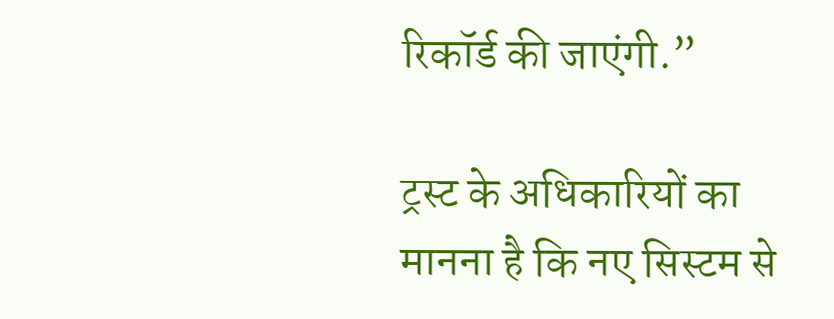रिकॉर्ड की जाएंगी.”

ट्रस्ट के अधिकारियों का मानना है कि नए सिस्टम से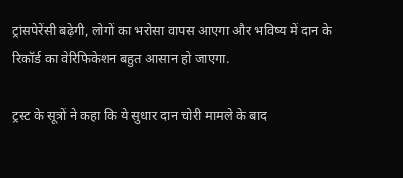ट्रांसपेरेंसी बढ़ेगी, लोगों का भरोसा वापस आएगा और भविष्य में दान के रिकॉर्ड का वेरिफिकेशन बहुत आसान हो जाएगा.

ट्रस्ट के सूत्रों ने कहा कि ये सुधार दान चोरी मामले के बाद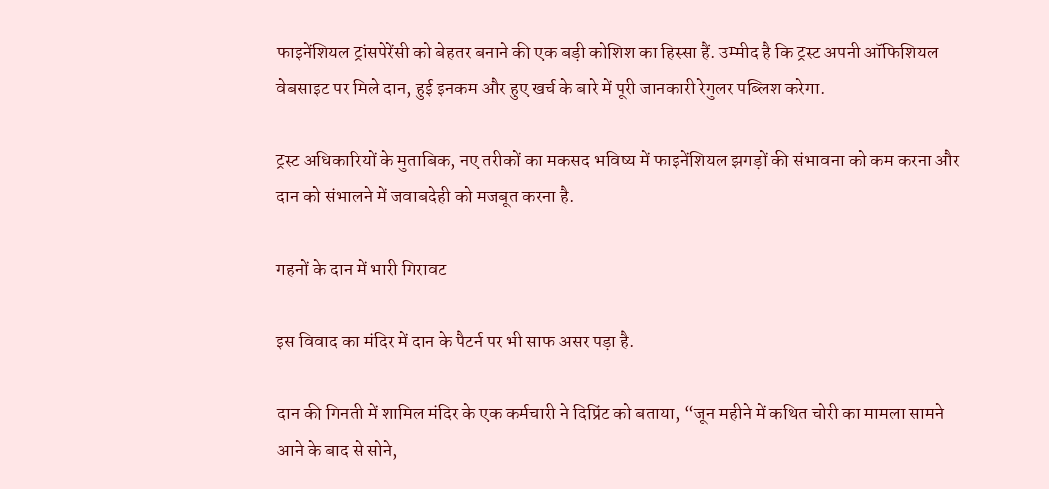फाइनेंशियल ट्रांसपेरेंसी को बेहतर बनाने की एक बड़ी कोशिश का हिस्सा हैं. उम्मीद है कि ट्रस्ट अपनी ऑफिशियल वेबसाइट पर मिले दान, हुई इनकम और हुए खर्च के बारे में पूरी जानकारी रेगुलर पब्लिश करेगा.

ट्रस्ट अधिकारियों के मुताबिक, नए तरीकों का मकसद भविष्य में फाइनेंशियल झगड़ों की संभावना को कम करना और दान को संभालने में जवाबदेही को मजबूत करना है.

गहनों के दान में भारी गिरावट

इस विवाद का मंदिर में दान के पैटर्न पर भी साफ असर पड़ा है.

दान की गिनती में शामिल मंदिर के एक कर्मचारी ने दिप्रिंट को बताया, “जून महीने में कथित चोरी का मामला सामने आने के बाद से सोने,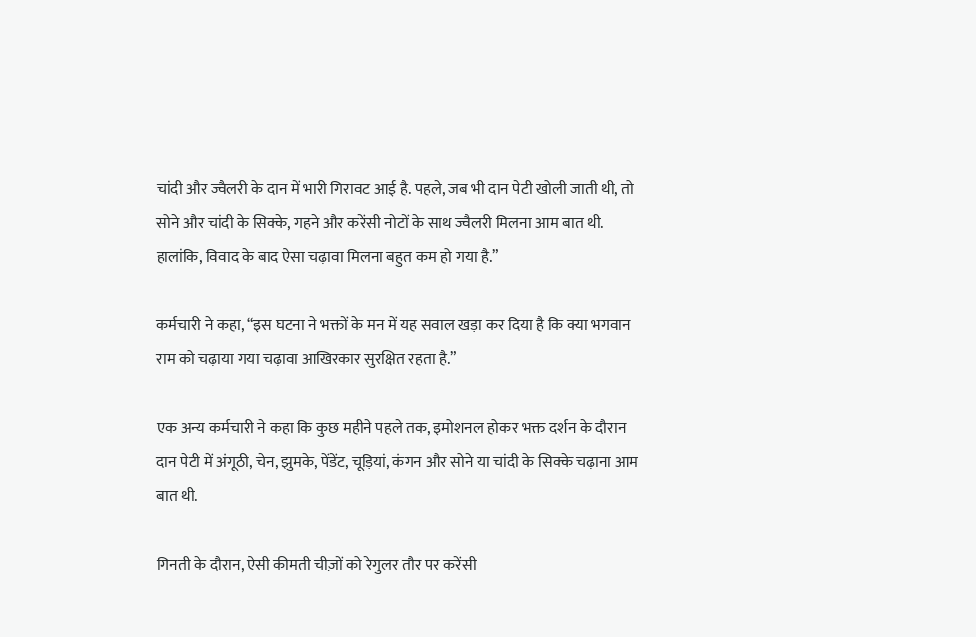चांदी और ज्वैलरी के दान में भारी गिरावट आई है. पहले, जब भी दान पेटी खोली जाती थी, तो सोने और चांदी के सिक्के, गहने और करेंसी नोटों के साथ ज्वैलरी मिलना आम बात थी. हालांकि, विवाद के बाद ऐसा चढ़ावा मिलना बहुत कम हो गया है.”

कर्मचारी ने कहा, “इस घटना ने भक्तों के मन में यह सवाल खड़ा कर दिया है कि क्या भगवान राम को चढ़ाया गया चढ़ावा आखिरकार सुरक्षित रहता है.”

एक अन्य कर्मचारी ने कहा कि कुछ महीने पहले तक, इमोशनल होकर भक्त दर्शन के दौरान दान पेटी में अंगूठी, चेन, झुमके, पेंडेंट, चूड़ियां, कंगन और सोने या चांदी के सिक्के चढ़ाना आम बात थी.

गिनती के दौरान, ऐसी कीमती चीज़ों को रेगुलर तौर पर करेंसी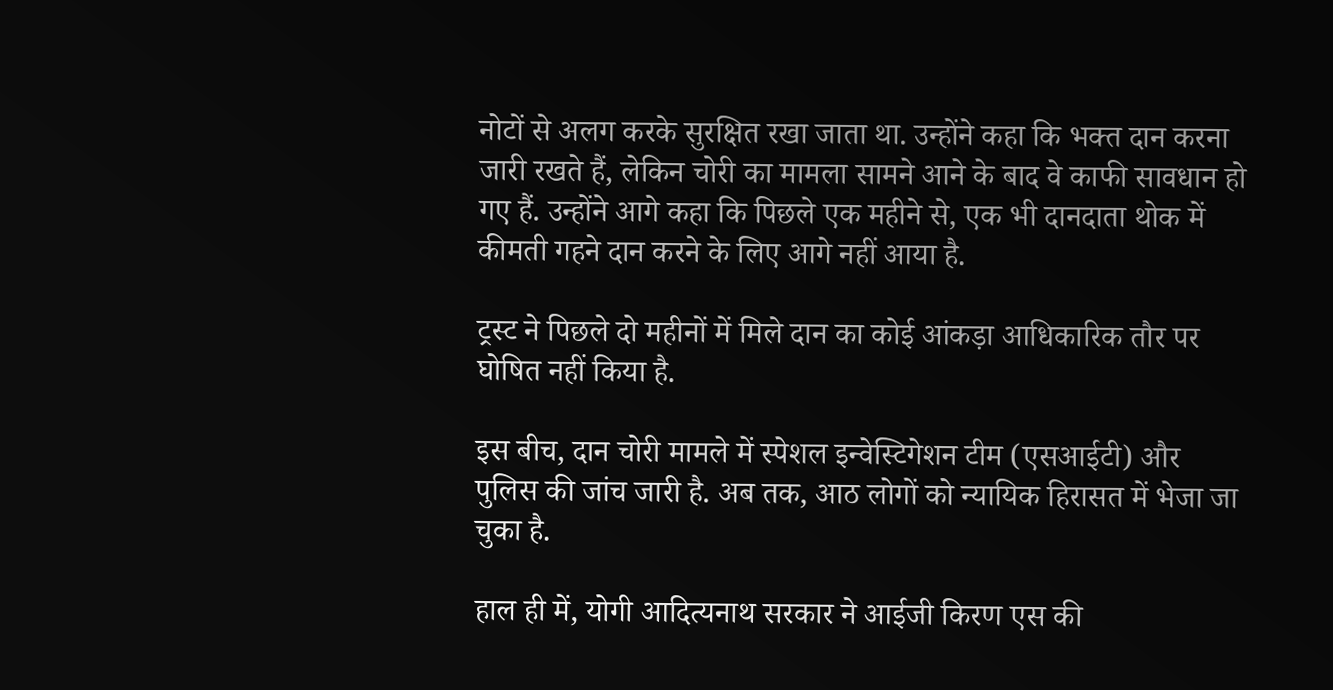नोटों से अलग करके सुरक्षित रखा जाता था. उन्होंने कहा कि भक्त दान करना जारी रखते हैं, लेकिन चोरी का मामला सामने आने के बाद वे काफी सावधान हो गए हैं. उन्होंने आगे कहा कि पिछले एक महीने से, एक भी दानदाता थोक में कीमती गहने दान करने के लिए आगे नहीं आया है.

ट्रस्ट ने पिछले दो महीनों में मिले दान का कोई आंकड़ा आधिकारिक तौर पर घोषित नहीं किया है.

इस बीच, दान चोरी मामले में स्पेशल इन्वेस्टिगेशन टीम (एसआईटी) और पुलिस की जांच जारी है. अब तक, आठ लोगों को न्यायिक हिरासत में भेजा जा चुका है.

हाल ही में, योगी आदित्यनाथ सरकार ने आईजी किरण एस की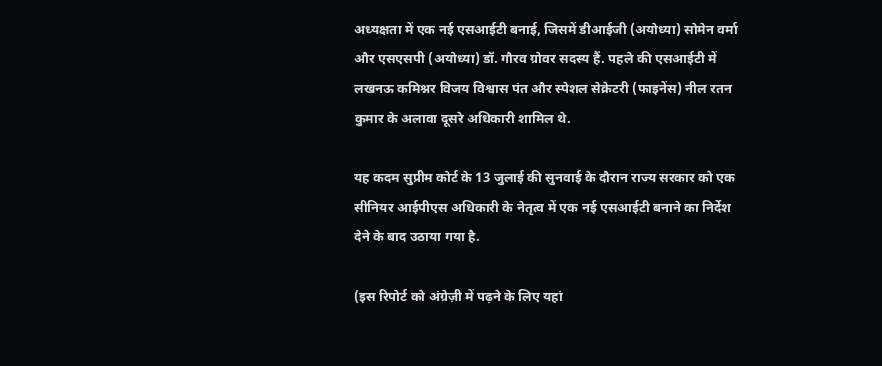अध्यक्षता में एक नई एसआईटी बनाई, जिसमें डीआईजी (अयोध्या) सोमेन वर्मा और एसएसपी (अयोध्या) डॉ. गौरव ग्रोवर सदस्य हैं. पहले की एसआईटी में लखनऊ कमिश्नर विजय विश्वास पंत और स्पेशल सेक्रेटरी (फाइनेंस) नील रतन कुमार के अलावा दूसरे अधिकारी शामिल थे.

यह कदम सुप्रीम कोर्ट के 13 जुलाई की सुनवाई के दौरान राज्य सरकार को एक सीनियर आईपीएस अधिकारी के नेतृत्व में एक नई एसआईटी बनाने का निर्देश देने के बाद उठाया गया है.

(इस रिपोर्ट को अंग्रेज़ी में पढ़ने के लिए यहां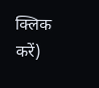क्लिक करें)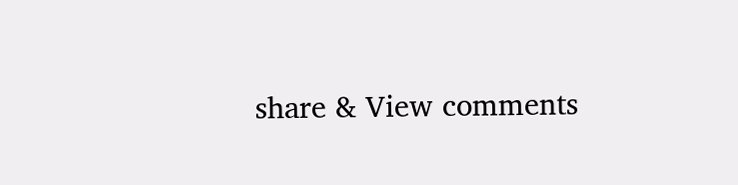share & View comments